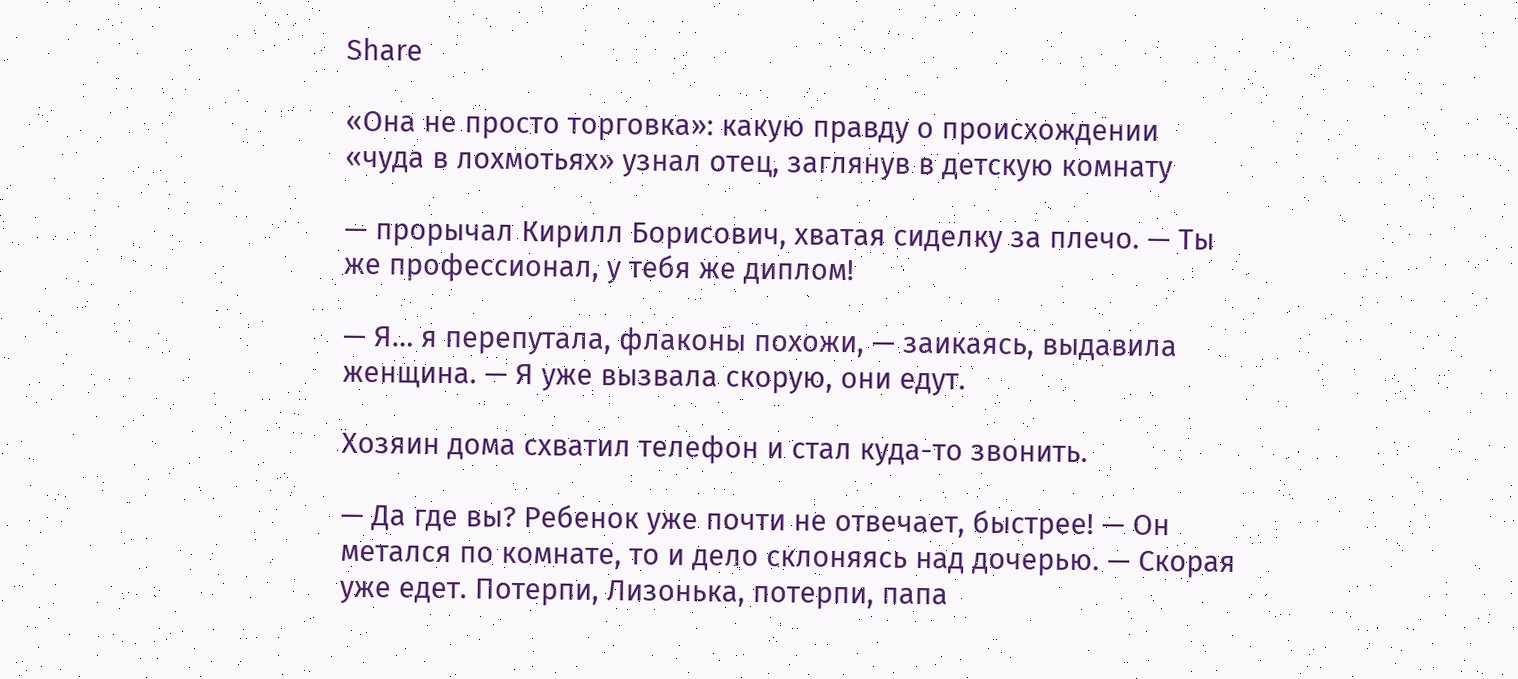Share

«Она не просто торговка»: какую правду о происхождении «чуда в лохмотьях» узнал отец, заглянув в детскую комнату

— прорычал Кирилл Борисович, хватая сиделку за плечо. — Ты же профессионал, у тебя же диплом!

— Я… я перепутала, флаконы похожи, — заикаясь, выдавила женщина. — Я уже вызвала скорую, они едут.

Хозяин дома схватил телефон и стал куда-то звонить.

— Да где вы? Ребенок уже почти не отвечает, быстрее! — Он метался по комнате, то и дело склоняясь над дочерью. — Скорая уже едет. Потерпи, Лизонька, потерпи, папа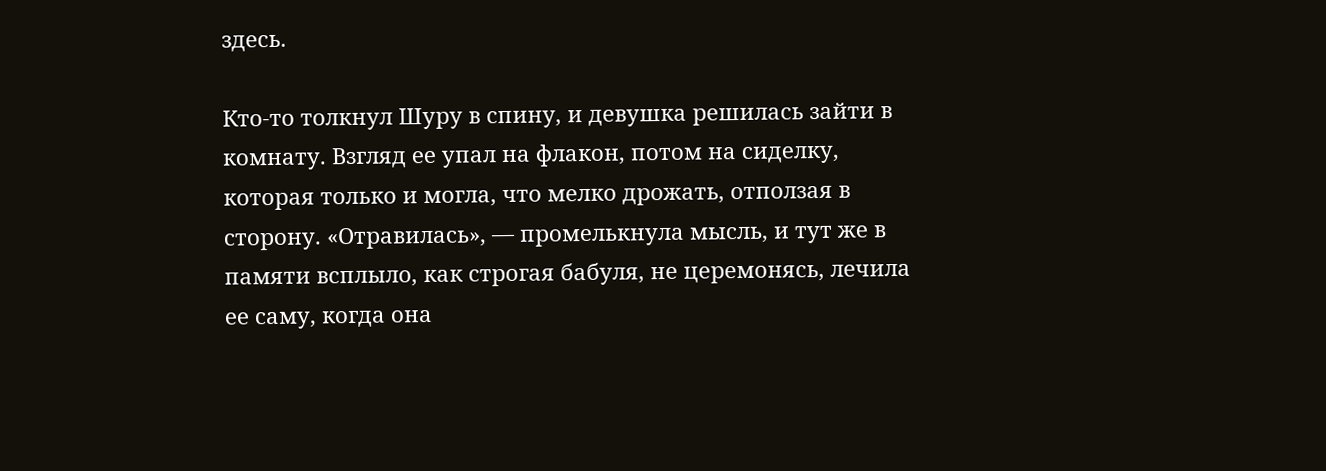здесь.

Кто-то толкнул Шуру в спину, и девушка решилась зайти в комнату. Взгляд ее упал на флакон, потом на сиделку, которая только и могла, что мелко дрожать, отползая в сторону. «Отравилась», — промелькнула мысль, и тут же в памяти всплыло, как строгая бабуля, не церемонясь, лечила ее саму, когда она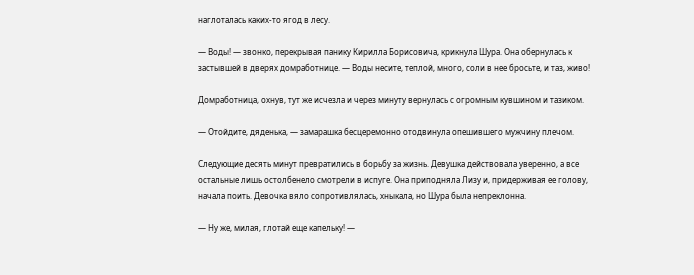наглоталась каких-то ягод в лесу.

— Воды! — звонко, перекрывая панику Кирилла Борисовича, крикнула Шура. Она обернулась к застывшей в дверях домработнице. — Воды несите, теплой, много, соли в нее бросьте, и таз, живо!

Домработница, охнув, тут же исчезла и через минуту вернулась с огромным кувшином и тазиком.

— Отойдите, дяденька, — замарашка бесцеремонно отодвинула опешившего мужчину плечом.

Следующие десять минут превратились в борьбу за жизнь. Девушка действовала уверенно, а все остальные лишь остолбенело смотрели в испуге. Она приподняла Лизу и, придерживая ее голову, начала поить. Девочка вяло сопротивлялась, хныкала, но Шура была непреклонна.

— Ну же, милая, глотай еще капельку! —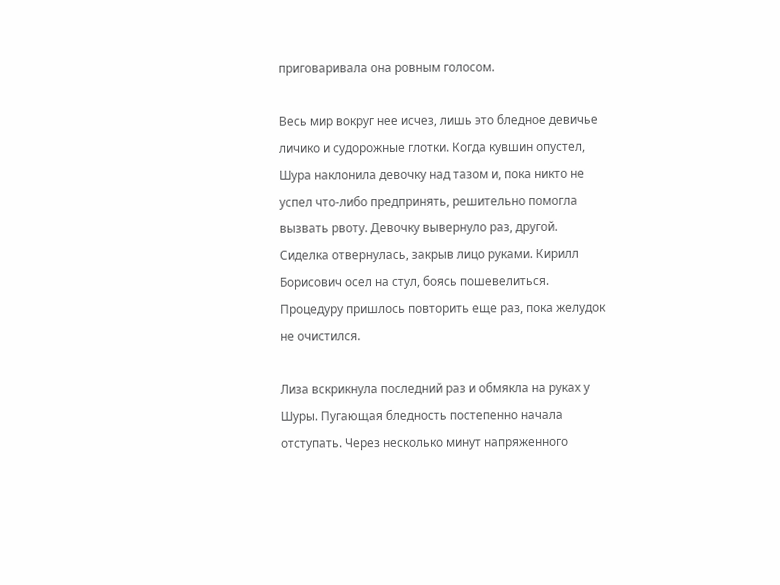приговаривала она ровным голосом.

Весь мир вокруг нее исчез, лишь это бледное девичье личико и судорожные глотки. Когда кувшин опустел, Шура наклонила девочку над тазом и, пока никто не успел что-либо предпринять, решительно помогла вызвать рвоту. Девочку вывернуло раз, другой. Сиделка отвернулась, закрыв лицо руками. Кирилл Борисович осел на стул, боясь пошевелиться. Процедуру пришлось повторить еще раз, пока желудок не очистился.

Лиза вскрикнула последний раз и обмякла на руках у Шуры. Пугающая бледность постепенно начала отступать. Через несколько минут напряженного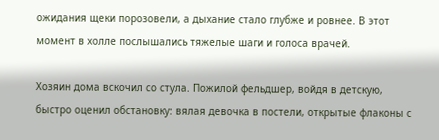ожидания щеки порозовели, а дыхание стало глубже и ровнее. В этот момент в холле послышались тяжелые шаги и голоса врачей.

Хозяин дома вскочил со стула. Пожилой фельдшер, войдя в детскую, быстро оценил обстановку: вялая девочка в постели, открытые флаконы с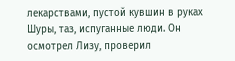лекарствами, пустой кувшин в руках Шуры, таз, испуганные люди. Он осмотрел Лизу, проверил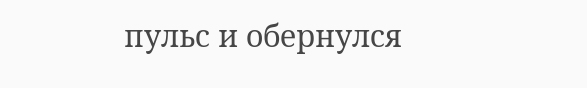пульс и обернулся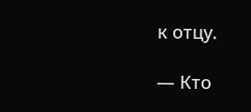к отцу.

— Кто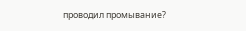проводил промывание?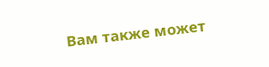Вам также может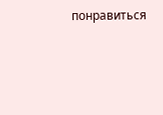понравиться